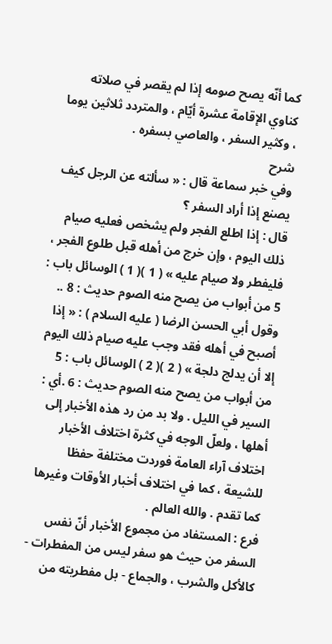كما أنّه يصح صومه إذا لم يقصر في صلاته كناوي الإقامة عشرة أيّام ، والمتردد ثلاثين يوما ، وكثير السفر ، والعاصي بسفره .
شرح
وفي خبر سماعة قال : « سألته عن الرجل كيف يصنع إذا أراد السفر ؟
قال : إذا اطلع الفجر ولم يشخص فعليه صيام ذلك اليوم ، وإن خرج من أهله قبل طلوع الفجر ، فليفطر ولا صيام عليه » ( 1 )( 1 ) الوسائل باب : 5 من أبواب من يصح منه الصوم حديث : 8 ..
وقول أبي الحسن الرضا ( عليه السلام ) : « إذا أصبح في أهله فقد وجب عليه صيام ذلك اليوم إلا أن يدلج دلجة » ( 2 )( 2 ) الوسائل باب : 5 من أبواب من يصح منه الصوم حديث : 6 .أي : السير في الليل . ولا بد من رد هذه الأخبار إلى أهلها ، ولعلّ الوجه في كثرة اختلاف الأخبار اختلاف آراء العامة فوردت مختلفة حفظا للشيعة ، كما في اختلاف أخبار الأوقات وغيرها كما تقدم . والله العالم .
فرع : المستفاد من مجموع الأخبار أنّ نفس السفر من حيث هو سفر ليس من المفطرات - كالأكل والشرب ، والجماع - بل مفطريته من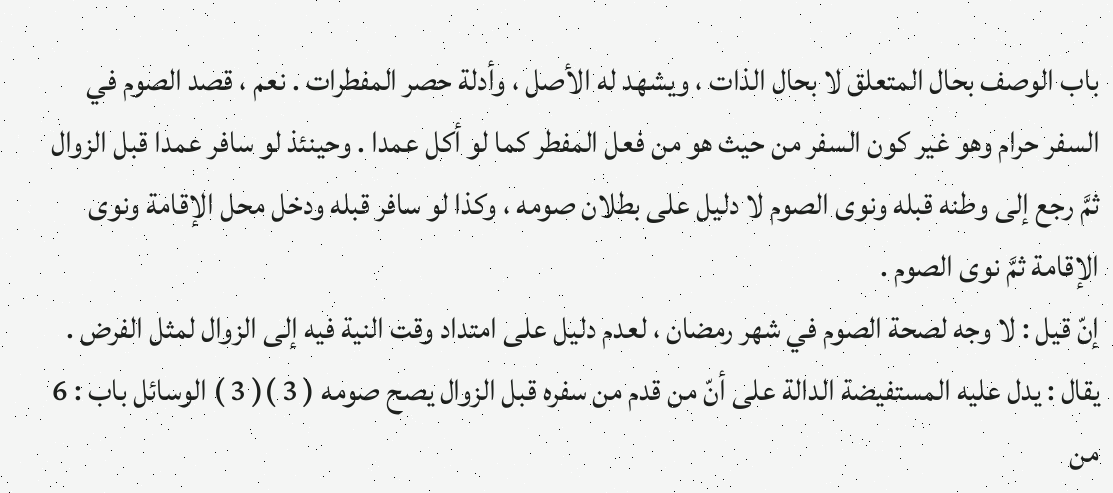باب الوصف بحال المتعلق لا بحال الذات ، ويشهد له الأصل ، وأدلة حصر المفطرات . نعم ، قصد الصوم في السفر حرام وهو غير كون السفر من حيث هو من فعل المفطر كما لو أكل عمدا . وحينئذ لو سافر عمدا قبل الزوال ثمَّ رجع إلى وطنه قبله ونوى الصوم لا دليل على بطلان صومه ، وكذا لو سافر قبله ودخل محل الإقامة ونوى الإقامة ثمَّ نوى الصوم .
إنّ قيل : لا وجه لصحة الصوم في شهر رمضان ، لعدم دليل على امتداد وقت النية فيه إلى الزوال لمثل الفرض .
يقال : يدل عليه المستفيضة الدالة على أنّ من قدم من سفره قبل الزوال يصح صومه ( 3 )( 3 ) الوسائل باب : 6 من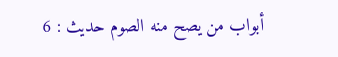أبواب من يصح منه الصوم حديث : 6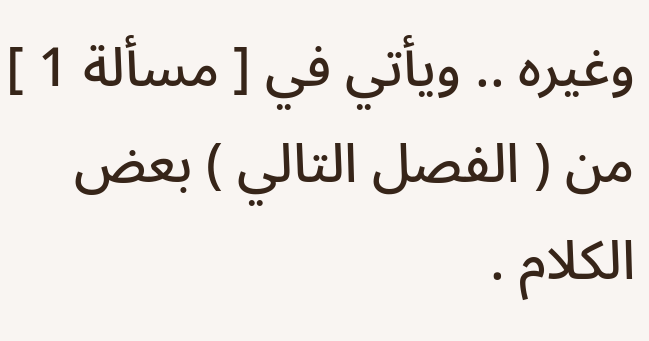وغيره .. ويأتي في [ مسألة 1 ] من ( الفصل التالي ) بعض الكلام .